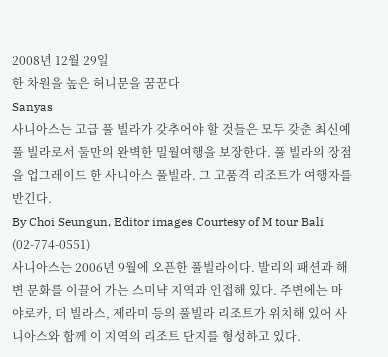2008년 12월 29일
한 차원을 높은 허니문을 꿈꾼다
Sanyas
사니아스는 고급 풀 빌라가 갖추어야 할 것들은 모두 갖춘 최신예 풀 빌라로서 둘만의 완벽한 밀월여행을 보장한다. 풀 빌라의 장점을 업그레이드 한 사니아스 풀빌라. 그 고품격 리조트가 여행자를 반긴다.
By Choi Seungun, Editor images Courtesy of M tour Bali (02-774-0551)
사니아스는 2006년 9월에 오픈한 풀빌라이다. 발리의 패션과 해변 문화를 이끌어 가는 스미냑 지역과 인접해 있다. 주변에는 마야로카, 더 빌라스, 제라미 등의 풀빌라 리조트가 위치해 있어 사니아스와 함께 이 지역의 리조트 단지를 형성하고 있다.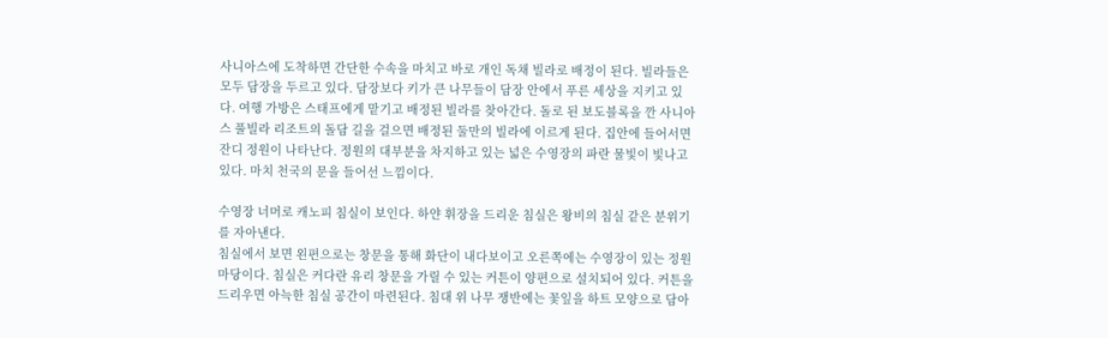사니아스에 도착하면 간단한 수속을 마치고 바로 개인 독채 빌라로 배정이 된다. 빌라들은 모두 담장을 두르고 있다. 담장보다 키가 큰 나무들이 담장 안에서 푸른 세상을 지키고 있다. 여행 가방은 스태프에게 맡기고 배정된 빌라를 찾아간다. 돌로 된 보도블록을 깐 사니아스 풀빌라 리조트의 돌담 길을 걸으면 배정된 둘만의 빌라에 이르게 된다. 집안에 들어서면 잔디 정원이 나타난다. 정원의 대부분을 차지하고 있는 넓은 수영장의 파란 물빛이 빛나고 있다. 마치 천국의 문을 들어선 느낌이다.

수영장 너머로 캐노피 침실이 보인다. 하얀 휘장을 드리운 침실은 왕비의 침실 같은 분위기를 자아낸다.
침실에서 보면 왼편으로는 창문을 통해 화단이 내다보이고 오른쪽에는 수영장이 있는 정원 마당이다. 침실은 커다란 유리 창문을 가릴 수 있는 커튼이 양편으로 설치되어 있다. 커튼을 드리우면 아늑한 침실 공간이 마련된다. 침대 위 나무 쟁반에는 꽃잎을 하트 모양으로 담아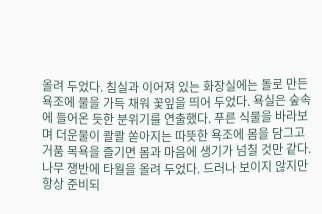올려 두었다. 침실과 이어져 있는 화장실에는 돌로 만든 욕조에 물을 가득 채워 꽃잎을 띄어 두었다. 욕실은 숲속에 들어온 듯한 분위기를 연출했다. 푸른 식물을 바라보며 더운물이 콸콸 쏟아지는 따뜻한 욕조에 몸을 담그고 거품 목욕을 즐기면 몸과 마음에 생기가 넘칠 것만 같다. 나무 쟁반에 타월을 올려 두었다. 드러나 보이지 않지만 항상 준비되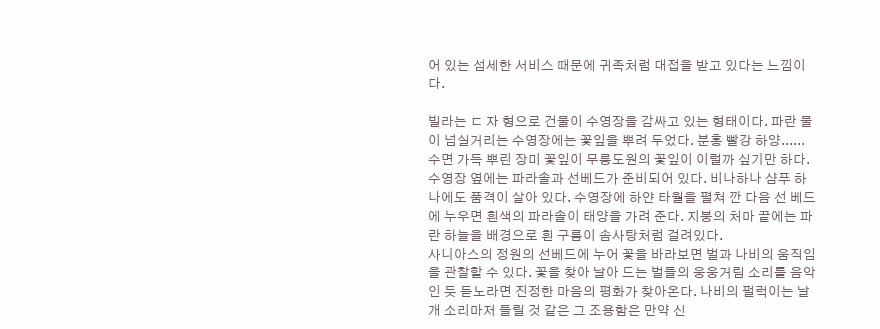어 있는 섬세한 서비스 때문에 귀족처럼 대접을 받고 있다는 느낌이다.

빌라는 ㄷ 자 형으로 건물이 수영장을 감싸고 있는 형태이다. 파란 물이 넘실거리는 수영장에는 꽃잎을 뿌려 두었다. 분홍 빨강 하양...... 수면 가득 뿌린 장미 꽃잎이 무릉도원의 꽃잎이 이럴까 싶기만 하다. 수영장 옆에는 파라솔과 선베드가 준비되어 있다. 비나하나 샴푸 하나에도 품격이 살아 있다. 수영장에 하얀 타월을 펼쳐 깐 다음 선 베드에 누우면 흰색의 파라솔이 태양을 가려 준다. 지붕의 처마 끝에는 파란 하늘을 배경으로 흰 구름이 솜사탕처럼 걸려있다.
사니아스의 정원의 선베드에 누어 꽃을 바라보면 벌과 나비의 움직임을 관찰할 수 있다. 꽃을 찾아 날아 드는 벌들의 웅웅거림 소리를 음악인 듯 듣노라면 진정한 마음의 평화가 찾아온다. 나비의 펄럭이는 날개 소리마저 들릴 것 같은 그 조용함은 만약 신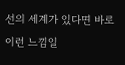선의 세계가 있다면 바로 이런 느낌일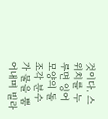것이다. 스위치를 누루면 잉어 모양의 돌조각 분수가 물을 뿜어내며 빌라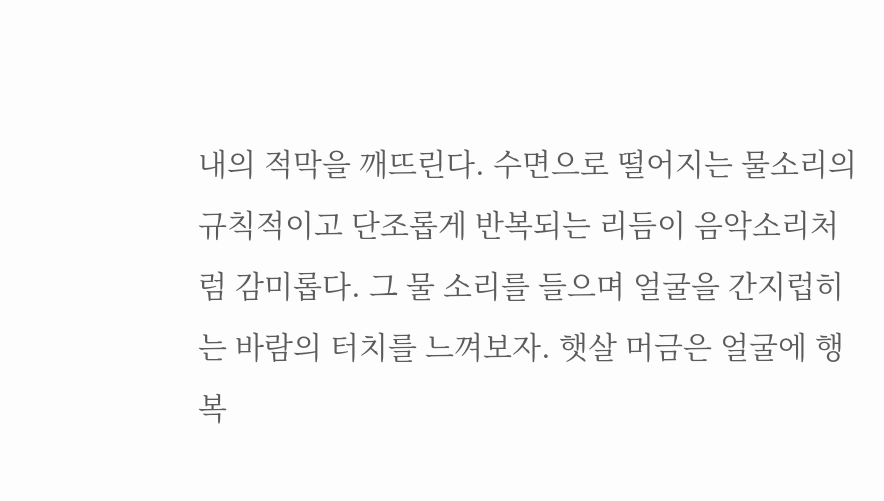내의 적막을 깨뜨린다. 수면으로 떨어지는 물소리의 규칙적이고 단조롭게 반복되는 리듬이 음악소리처럼 감미롭다. 그 물 소리를 들으며 얼굴을 간지럽히는 바람의 터치를 느껴보자. 햇살 머금은 얼굴에 행복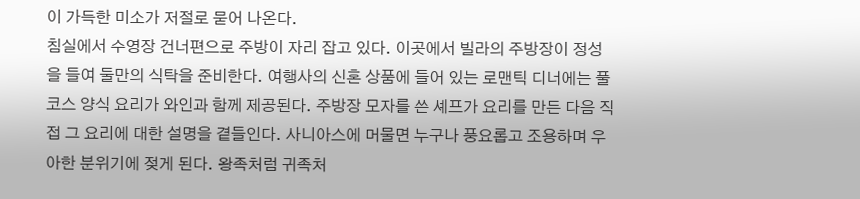이 가득한 미소가 저절로 묻어 나온다.
침실에서 수영장 건너편으로 주방이 자리 잡고 있다. 이곳에서 빌라의 주방장이 정성을 들여 둘만의 식탁을 준비한다. 여행사의 신혼 상품에 들어 있는 로맨틱 디너에는 풀코스 양식 요리가 와인과 함께 제공된다. 주방장 모자를 쓴 셰프가 요리를 만든 다음 직접 그 요리에 대한 설명을 곁들인다. 사니아스에 머물면 누구나 풍요롭고 조용하며 우아한 분위기에 젖게 된다. 왕족처럼 귀족처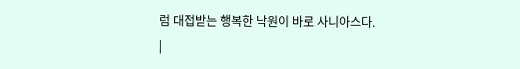럼 대접받는 행복한 낙원이 바로 사니아스다.
|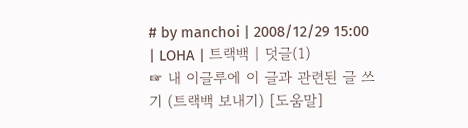# by manchoi | 2008/12/29 15:00 | LOHA | 트랙백 | 덧글(1)
☞ 내 이글루에 이 글과 관련된 글 쓰기 (트랙백 보내기) [도움말]